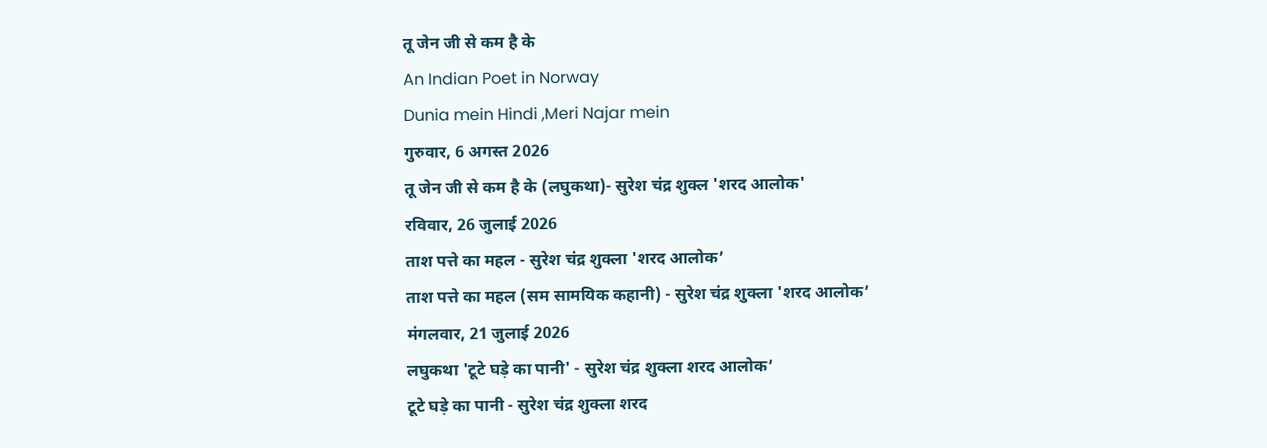तू जेन जी से कम है के
An Indian Poet in Norway
Dunia mein Hindi ,Meri Najar mein
गुरुवार, 6 अगस्त 2026
तू जेन जी से कम है के (लघुकथा)- सुरेश चंद्र शुक्ल 'शरद आलोक'
रविवार, 26 जुलाई 2026
ताश पत्ते का महल - सुरेश चंद्र शुक्ला 'शरद आलोक’
ताश पत्ते का महल (सम सामयिक कहानी) - सुरेश चंद्र शुक्ला 'शरद आलोक’
मंगलवार, 21 जुलाई 2026
लघुकथा 'टूटे घड़े का पानी' - सुरेश चंद्र शुक्ला शरद आलोक’
टूटे घड़े का पानी - सुरेश चंद्र शुक्ला शरद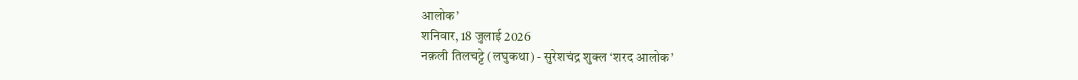आलोक’
शनिवार, 18 जुलाई 2026
नक़ली तिलचट्टे (लघुकथा) - सुरेशचंद्र शुक्ल ‘शरद आलोक’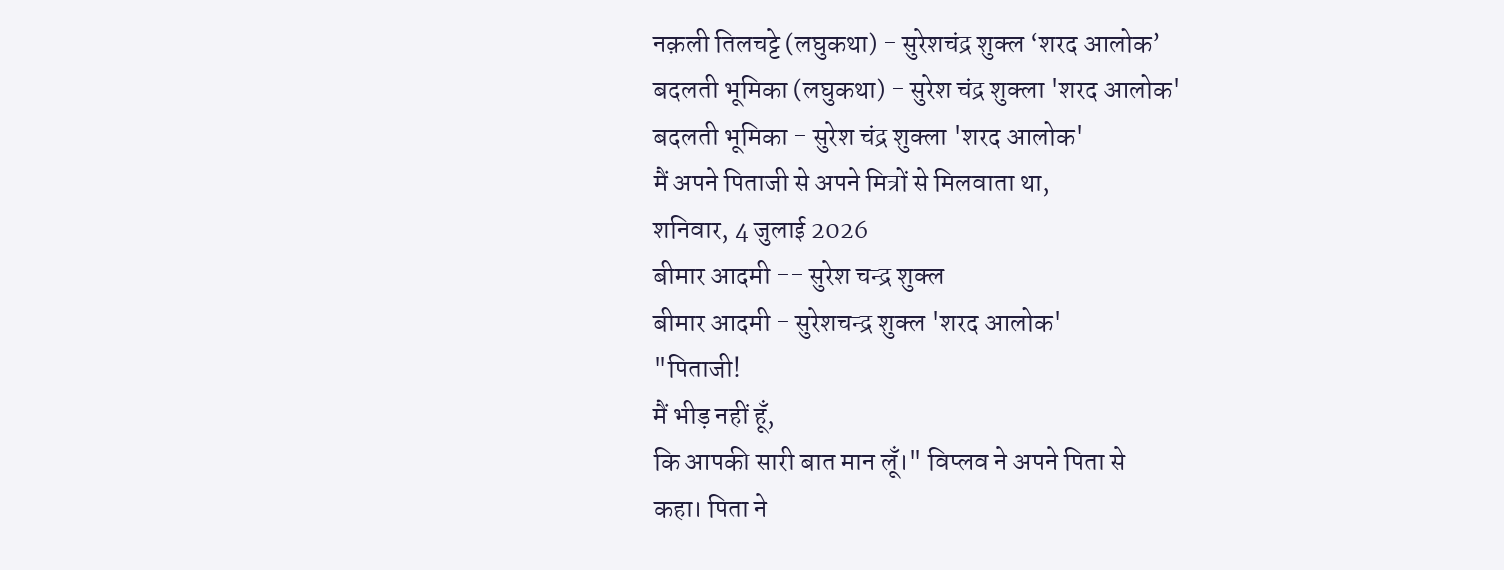नक़ली तिलचट्टे (लघुकथा) - सुरेशचंद्र शुक्ल ‘शरद आलोक’
बदलती भूमिका (लघुकथा) - सुरेश चंद्र शुक्ला 'शरद आलोक'
बदलती भूमिका - सुरेश चंद्र शुक्ला 'शरद आलोक'
मैं अपने पिताजी से अपने मित्रों से मिलवाता था,
शनिवार, 4 जुलाई 2026
बीमार आदमी -- सुरेश चन्द्र शुक्ल
बीमार आदमी - सुरेशचन्द्र शुक्ल 'शरद आलोक'
"पिताजी!
मैं भीड़ नहीं हूँ,
कि आपकी सारी बात मान लूँ।" विप्लव ने अपने पिता से
कहा। पिता ने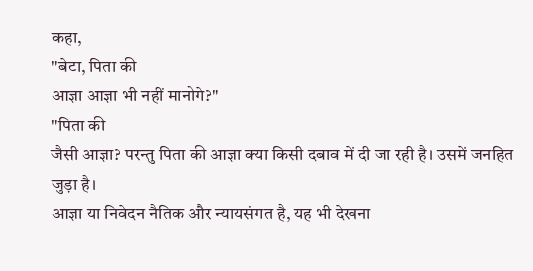कहा,
"बेटा, पिता की
आज्ञा आज्ञा भी नहीं मानोगे?"
"पिता की
जैसी आज्ञा? परन्तु पिता की आज्ञा क्या किसी दबाव में दी जा रही है। उसमें जनहित जुड़ा है।
आज्ञा या निवेदन नैतिक और न्यायसंगत है, यह भी देखना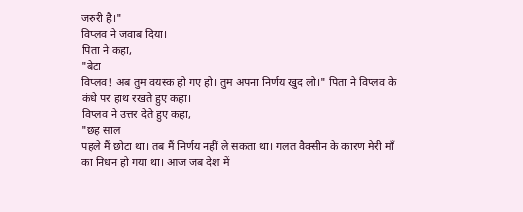जरुरी है।"
विप्लव ने जवाब दिया।
पिता ने कहा,
"बेटा
विप्लव! अब तुम वयस्क हो गए हो। तुम अपना निर्णय खुद लो।" पिता ने विप्लव के
कंधे पर हाथ रखते हुए कहा।
विप्लव ने उत्तर देते हुए कहा,
"छह साल
पहले मैं छोटा था। तब मैं निर्णय नहीं ले सकता था। गलत वैक्सीन के कारण मेरी माँ
का निधन हो गया था। आज जब देश में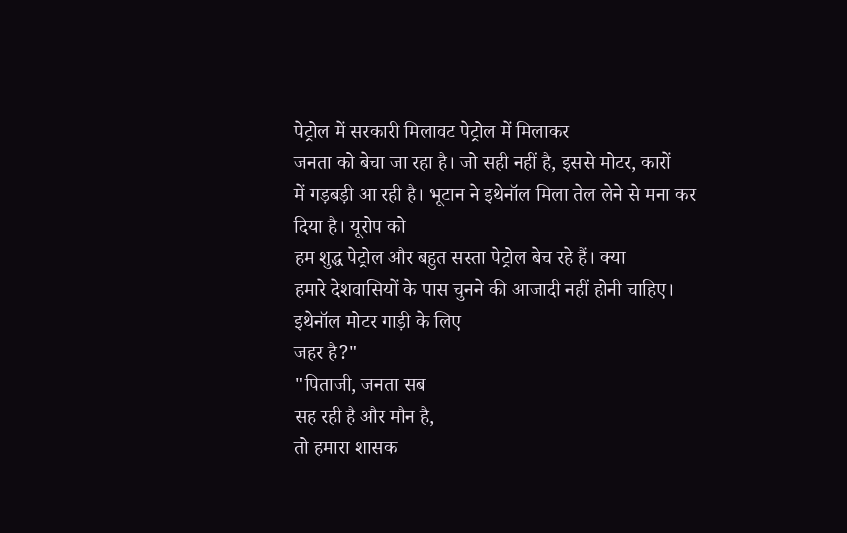पेट्रोल में सरकारी मिलावट पेट्रोल में मिलाकर
जनता को बेचा जा रहा है। जो सही नहीं है, इससे मोटर, कारों
में गड़बड़ी आ रही है। भूटान ने इथेनॉल मिला तेल लेने से मना कर दिया है। यूरोप को
हम शुद्ध पेट्रोल और बहुत सस्ता पेट्रोल बेच रहे हैं। क्या
हमारे देशवासियों के पास चुनने की आजादी नहीं होनी चाहिए। इथेनॉल मोटर गाड़ी के लिए
जहर है?"
"पिताजी, जनता सब
सह रही है और मौन है,
तो हमारा शासक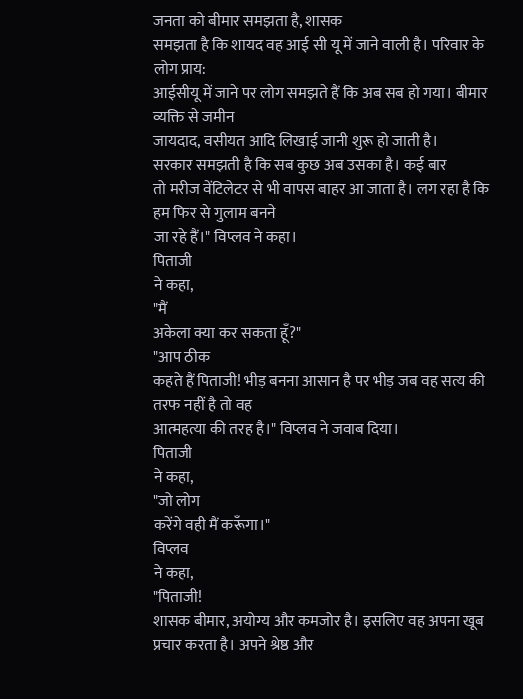जनता को बीमार समझता है, शासक
समझता है कि शायद वह आई सी यू में जाने वाली है। परिवार के लोग प्राय:
आईसीयू में जाने पर लोग समझते हैं कि अब सब हो गया। बीमार व्यक्ति से जमीन
जायदाद, वसीयत आदि लिखाई जानी शुरू हो जाती है।
सरकार समझती है कि सब कुछ अब उसका है। कई बार
तो मरीज वेंटिलेटर से भी वापस बाहर आ जाता है। लग रहा है कि हम फिर से गुलाम बनने
जा रहे हैं।" विप्लव ने कहा।
पिताजी
ने कहा,
"मैं
अकेला क्या कर सकता हूँ?"
"आप ठीक
कहते हैं पिताजी! भीड़ बनना आसान है पर भीड़ जब वह सत्य की तरफ नहीं है तो वह
आत्महत्या की तरह है।" विप्लव ने जवाब दिया।
पिताजी
ने कहा,
"जो लोग
करेंगे वही मैं करूँगा।"
विप्लव
ने कहा,
"पिताजी!
शासक बीमार, अयोग्य और कमजोर है। इसलिए वह अपना खूब प्रचार करता है। अपने श्रेष्ठ और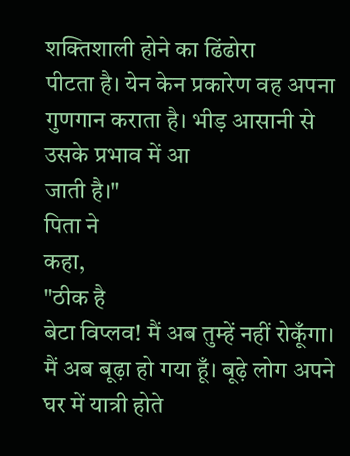शक्तिशाली होने का ढिंढोरा
पीटता है। येन केन प्रकारेण वह अपना गुणगान कराता है। भीड़ आसानी से उसके प्रभाव में आ
जाती है।"
पिता ने
कहा,
"ठीक है
बेटा विप्लव! मैं अब तुम्हें नहीं रोकूँगा। मैं अब बूढ़ा हो गया हूँ। बूढ़े लोग अपने
घर में यात्री होते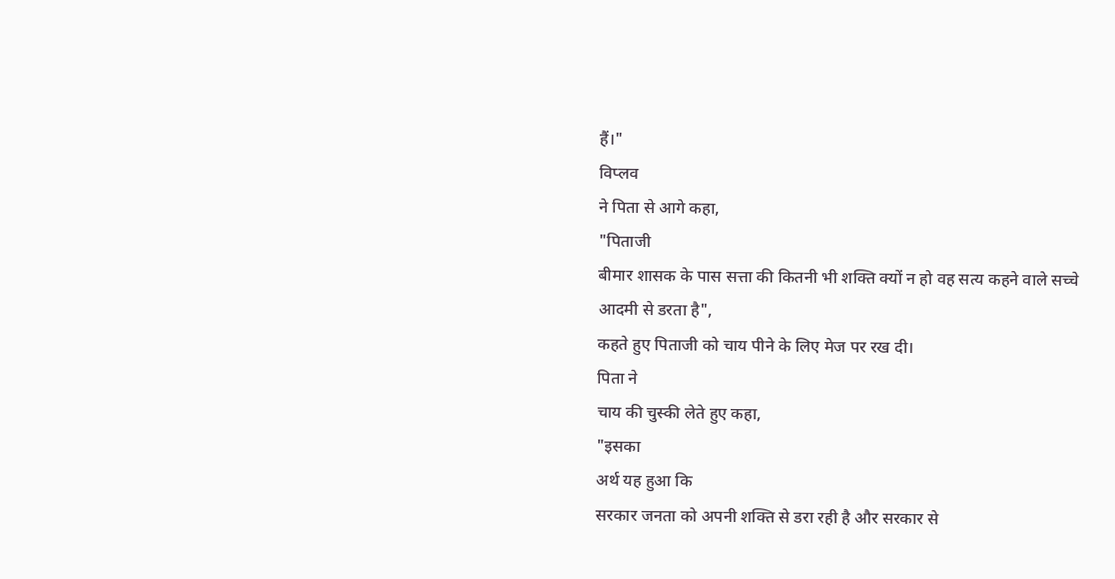हैं।"
विप्लव
ने पिता से आगे कहा,
"पिताजी
बीमार शासक के पास सत्ता की कितनी भी शक्ति क्यों न हो वह सत्य कहने वाले सच्चे
आदमी से डरता है",
कहते हुए पिताजी को चाय पीने के लिए मेज पर रख दी।
पिता ने
चाय की चुस्की लेते हुए कहा,
"इसका
अर्थ यह हुआ कि
सरकार जनता को अपनी शक्ति से डरा रही है और सरकार से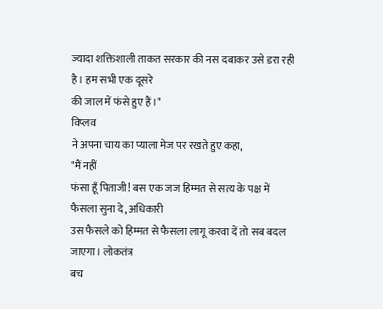ज्यादा शक्तिशाली ताकत सरकार की नस दबाकर उसे डरा रही है। हम सभी एक दूसरे
की जाल में फंसे हुए हैं।"
विप्लव
ने अपना चाय का प्याला मेज पर रखते हुए कहा,
"मैं नहीं
फंसा हूँ पिताजी! बस एक जज हिम्मत से सत्य के पक्ष में फैसला सुना दे, अधिकारी
उस फैसले को हिम्मत से फैसला लागू करवा दें तो सब बदल जाएगा। लोकतंत्र
बच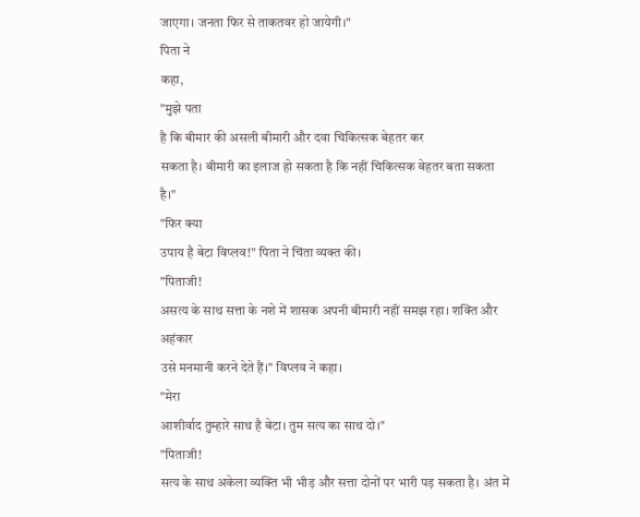जाएगा। जनता फिर से ताकतवर हो जायेगी।"
पिता ने
कहा,
"मुझे पता
है कि बीमार की असली बीमारी और दवा चिकित्सक बेहतर कर
सकता है। बीमारी का इलाज हो सकता है कि नहीं चिकित्सक बेहतर बता सकता
है।"
"फिर क्या
उपाय है बेटा विप्लव!" पिता ने चिंता व्यक्त की।
"पिताजी!
असत्य के साथ सत्ता के नशे में शासक अपनी बीमारी नहीं समझ रहा। शक्ति और अहंकार
उसे मनमानी करने देते हैं।" विप्लव ने कहा।
"मेरा
आशीर्वाद तुम्हारे साथ है बेटा। तुम सत्य का साथ दो।"
"पिताजी!
सत्य के साथ अकेला व्यक्ति भी भीड़ और सत्ता दोनों पर भारी पड़ सकता है। अंत में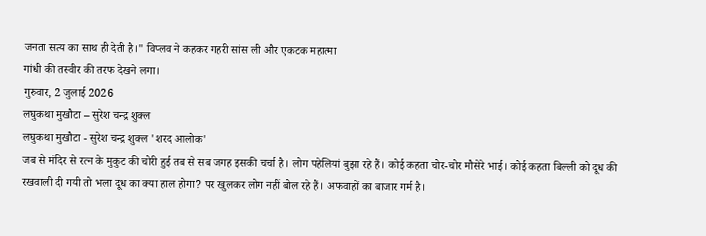जनता सत्य का साथ ही देती है।" विप्लव ने कहकर गहरी सांस ली और एकटक महात्मा
गांधी की तस्वीर की तरफ देखने लगा।
गुरुवार, 2 जुलाई 2026
लघुकथा मुखौटा – सुरेश चन्द्र शुक्ल
लघुकथा मुखौटा - सुरेश चन्द्र शुक्ल 'शरद आलोक'
जब से मंदिर से रत्न के मुकुट की चोरी हुई तब से सब जगह इसकी चर्चा है। लोग पहेलियां बुझा रहे हैं। कोई कहता चोर-चोर मौसेरे भाई। कोई कहता बिल्ली को दूध की रखवाली दी गयी तो भला दूध का क्या हाल होगा? पर खुलकर लोग नहीं बोल रहे हैं। अफवाहों का बाजार गर्म है।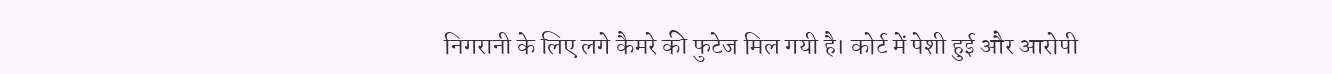निगरानी के लिए लगे कैमरे की फुटेज मिल गयी है। कोर्ट में पेशी हुई और आरोपी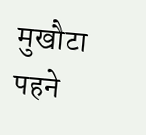मुखौटा पहने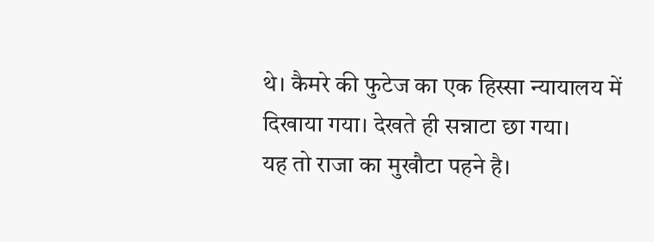थे। कैमरे की फुटेज का एक हिस्सा न्यायालय में दिखाया गया। देखते ही सन्नाटा छा गया।
यह तो राजा का मुखौटा पहने है।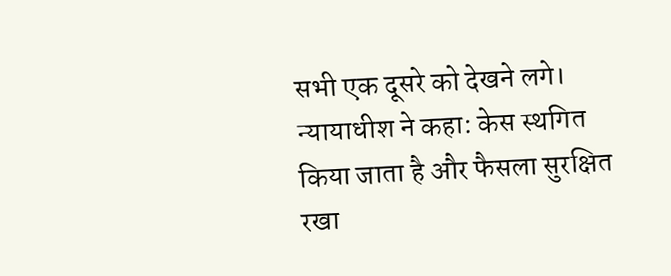सभी एक दूसरे को देखने लगे।
न्यायाधीश ने कहा: केस स्थगित किया जाता है और फैसला सुरक्षित रखा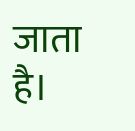जाता है।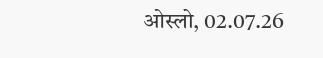ओस्लो, 02.07.26